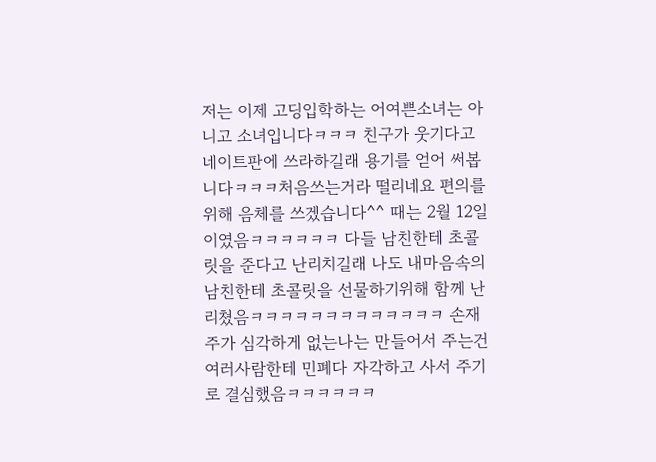저는 이제 고딩입학하는 어여쁜소녀는 아니고 소녀입니다ㅋㅋㅋ 친구가 웃기다고 네이트판에 쓰라하길래 용기를 얻어 써봅니다ㅋㅋㅋ처음쓰는거라 떨리네요 편의를 위해 음체를 쓰겠습니다^^ 때는 2월 12일이였음ㅋㅋㅋㅋㅋㅋ 다들 남친한테 초콜릿을 준다고 난리치길래 나도 내마음속의 남친한테 초콜릿을 선물하기위해 함께 난리쳤음ㅋㅋㅋㅋㅋㅋㅋㅋㅋㅋㅋㅋㅋ 손재주가 심각하게 없는나는 만들어서 주는건 여러사람한테 민폐다 자각하고 사서 주기로 결심했음ㅋㅋㅋㅋㅋㅋ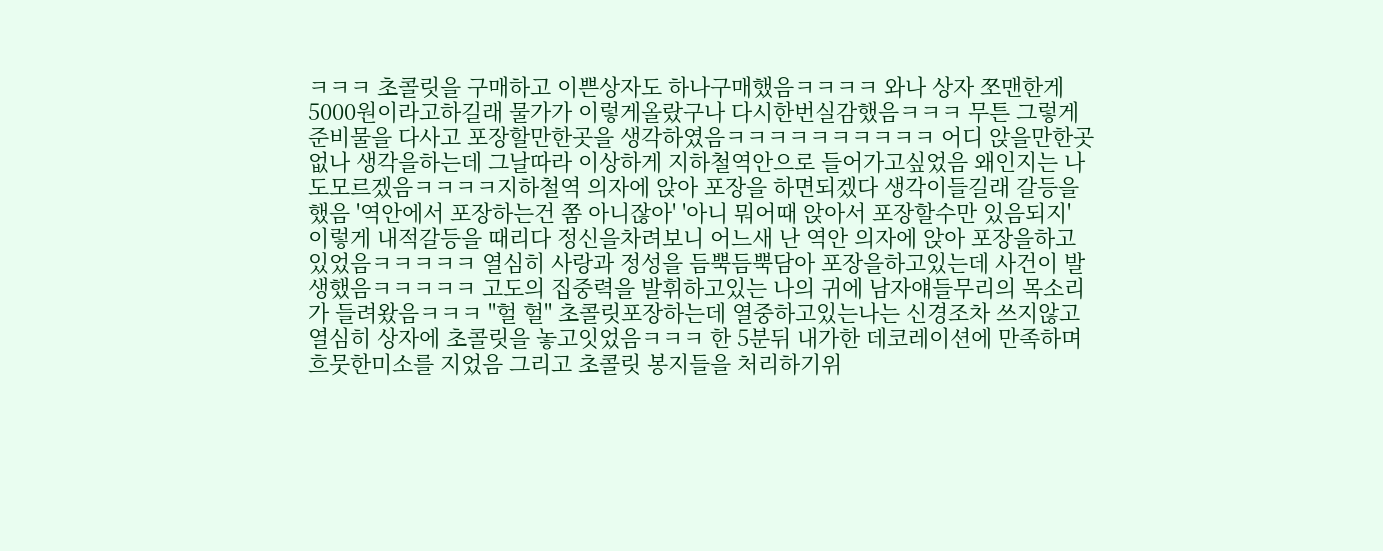ㅋㅋㅋ 초콜릿을 구매하고 이쁜상자도 하나구매했음ㅋㅋㅋㅋ 와나 상자 쪼맨한게 5000원이라고하길래 물가가 이렇게올랐구나 다시한번실감했음ㅋㅋㅋ 무튼 그렇게 준비물을 다사고 포장할만한곳을 생각하였음ㅋㅋㅋㅋㅋㅋㅋㅋㅋㅋ 어디 앉을만한곳없나 생각을하는데 그날따라 이상하게 지하철역안으로 들어가고싶었음 왜인지는 나도모르겠음ㅋㅋㅋㅋ지하철역 의자에 앉아 포장을 하면되겠다 생각이들길래 갈등을했음 '역안에서 포장하는건 쫌 아니잖아' '아니 뭐어때 앉아서 포장할수만 있음되지' 이렇게 내적갈등을 때리다 정신을차려보니 어느새 난 역안 의자에 앉아 포장을하고있었음ㅋㅋㅋㅋㅋ 열심히 사랑과 정성을 듬뿍듬뿍담아 포장을하고있는데 사건이 발생했음ㅋㅋㅋㅋㅋ 고도의 집중력을 발휘하고있는 나의 귀에 남자얘들무리의 목소리가 들려왔음ㅋㅋㅋ "헐 헐" 초콜릿포장하는데 열중하고있는나는 신경조차 쓰지않고 열심히 상자에 초콜릿을 놓고잇었음ㅋㅋㅋ 한 5분뒤 내가한 데코레이션에 만족하며 흐뭇한미소를 지었음 그리고 초콜릿 봉지들을 처리하기위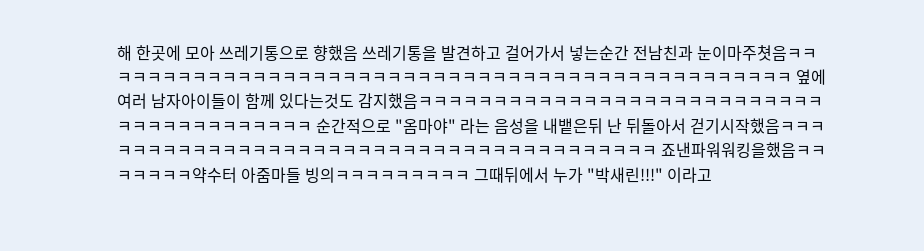해 한곳에 모아 쓰레기통으로 향했음 쓰레기통을 발견하고 걸어가서 넣는순간 전남친과 눈이마주쳣음ㅋㅋㅋㅋㅋㅋㅋㅋㅋㅋㅋㅋㅋㅋㅋㅋㅋㅋㅋㅋㅋㅋㅋㅋㅋㅋㅋㅋㅋㅋㅋㅋㅋㅋㅋㅋㅋㅋㅋㅋㅋㅋㅋㅋㅋㅋㅋ 옆에 여러 남자아이들이 함께 있다는것도 감지했음ㅋㅋㅋㅋㅋㅋㅋㅋㅋㅋㅋㅋㅋㅋㅋㅋㅋㅋㅋㅋㅋㅋㅋㅋㅋㅋㅋㅋㅋㅋㅋㅋㅋㅋㅋㅋㅋㅋㅋㅋ 순간적으로 "옴마야" 라는 음성을 내뱉은뒤 난 뒤돌아서 걷기시작했음ㅋㅋㅋㅋㅋㅋㅋㅋㅋㅋㅋㅋㅋㅋㅋㅋㅋㅋㅋㅋㅋㅋㅋㅋㅋㅋㅋㅋㅋㅋㅋㅋㅋㅋㅋㅋㅋㅋㅋ 죠낸파워워킹을했음ㅋㅋㅋㅋㅋㅋㅋ약수터 아줌마들 빙의ㅋㅋㅋㅋㅋㅋㅋㅋㅋ 그때뒤에서 누가 "박새린!!!" 이라고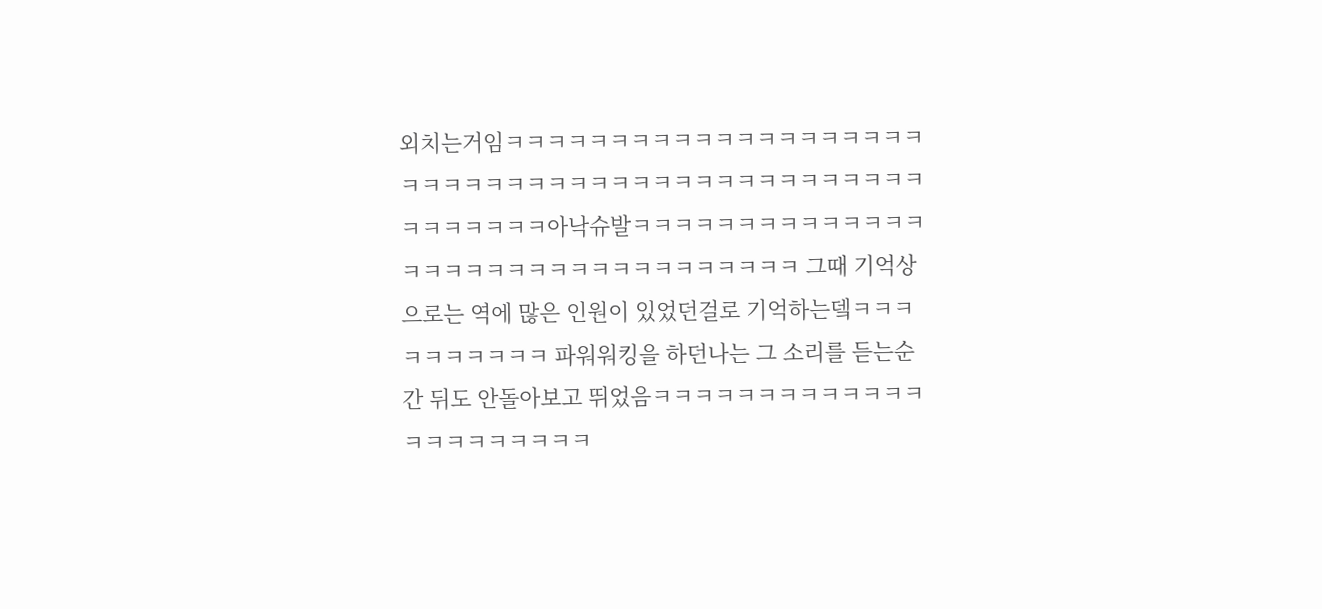외치는거임ㅋㅋㅋㅋㅋㅋㅋㅋㅋㅋㅋㅋㅋㅋㅋㅋㅋㅋㅋㅋㅋㅋㅋㅋㅋㅋㅋㅋㅋㅋㅋㅋㅋㅋㅋㅋㅋㅋㅋㅋㅋㅋㅋㅋㅋㅋㅋㅋㅋㅋㅋㅋ아낙슈발ㅋㅋㅋㅋㅋㅋㅋㅋㅋㅋㅋㅋㅋㅋㅋㅋㅋㅋㅋㅋㅋㅋㅋㅋㅋㅋㅋㅋㅋㅋㅋㅋㅋ 그때 기억상으로는 역에 많은 인원이 있었던걸로 기억하는뎈ㅋㅋㅋㅋㅋㅋㅋㅋㅋㅋ 파워워킹을 하던나는 그 소리를 듣는순간 뒤도 안돌아보고 뛰었음ㅋㅋㅋㅋㅋㅋㅋㅋㅋㅋㅋㅋㅋㅋㅋㅋㅋㅋㅋㅋㅋㅋ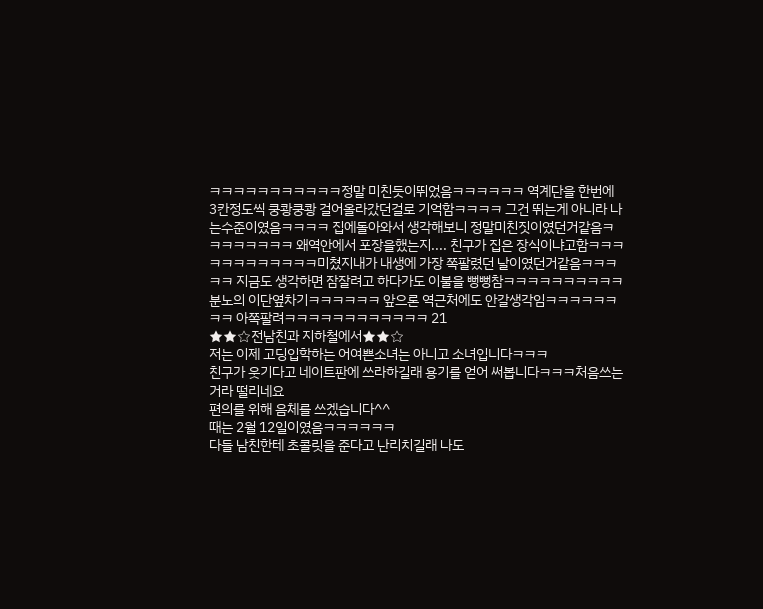ㅋㅋㅋㅋㅋㅋㅋㅋㅋㅋㅋ정말 미친듯이뛰었음ㅋㅋㅋㅋㅋㅋ 역계단을 한번에 3칸정도씩 쿵쾅쿵쾅 걸어올라갔던걸로 기억함ㅋㅋㅋㅋ 그건 뛰는게 아니라 나는수준이였음ㅋㅋㅋㅋ 집에돌아와서 생각해보니 정말미친짓이였던거같음ㅋㅋㅋㅋㅋㅋㅋㅋ 왜역안에서 포장을했는지.... 친구가 집은 장식이냐고함ㅋㅋㅋㅋㅋㅋㅋㅋㅋㅋㅋㅋ미쳤지내가 내생에 가장 쪽팔렸던 날이였던거같음ㅋㅋㅋㅋㅋ 지금도 생각하면 잠잘려고 하다가도 이불을 뻥뻥참ㅋㅋㅋㅋㅋㅋㅋㅋㅋㅋ 분노의 이단옆차기ㅋㅋㅋㅋㅋㅋ 앞으론 역근처에도 안갈생각임ㅋㅋㅋㅋㅋㅋㅋㅋ 아쪽팔려ㅋㅋㅋㅋㅋㅋㅋㅋㅋㅋㅋㅋ 21
★★☆전남친과 지하철에서★★☆
저는 이제 고딩입학하는 어여쁜소녀는 아니고 소녀입니다ㅋㅋㅋ
친구가 웃기다고 네이트판에 쓰라하길래 용기를 얻어 써봅니다ㅋㅋㅋ처음쓰는거라 떨리네요
편의를 위해 음체를 쓰겠습니다^^
때는 2월 12일이였음ㅋㅋㅋㅋㅋㅋ
다들 남친한테 초콜릿을 준다고 난리치길래 나도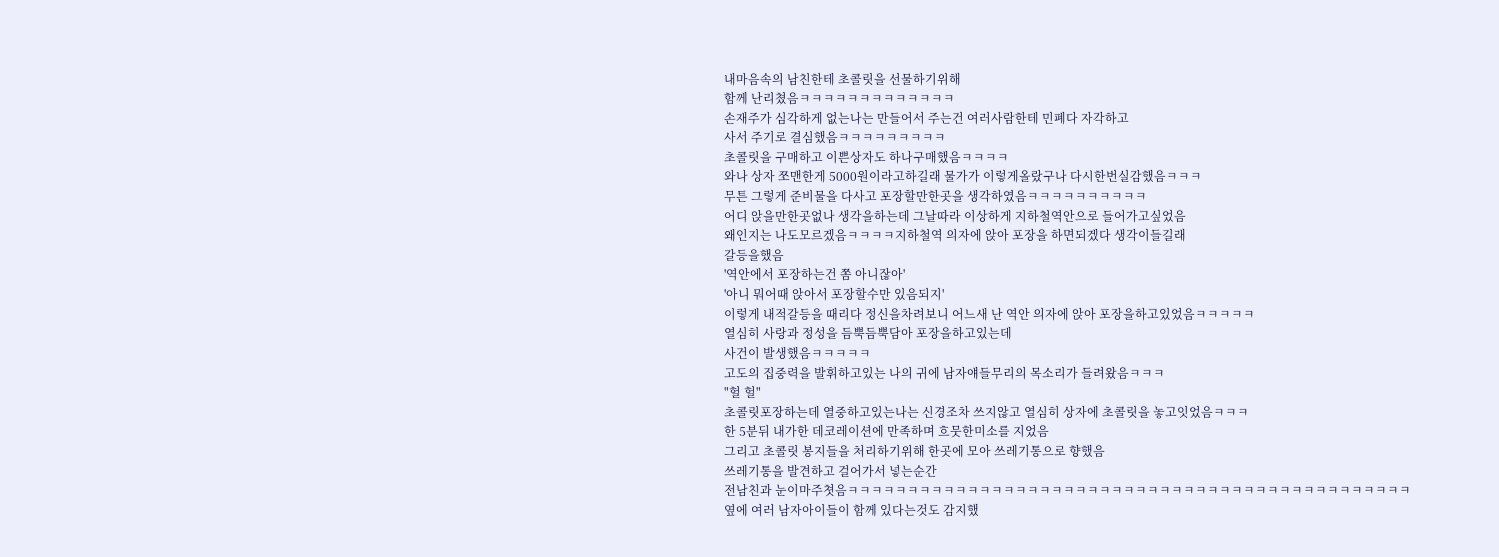내마음속의 남친한테 초콜릿을 선물하기위해
함께 난리쳤음ㅋㅋㅋㅋㅋㅋㅋㅋㅋㅋㅋㅋㅋ
손재주가 심각하게 없는나는 만들어서 주는건 여러사람한테 민폐다 자각하고
사서 주기로 결심했음ㅋㅋㅋㅋㅋㅋㅋㅋㅋ
초콜릿을 구매하고 이쁜상자도 하나구매했음ㅋㅋㅋㅋ
와나 상자 쪼맨한게 5000원이라고하길래 물가가 이렇게올랐구나 다시한번실감했음ㅋㅋㅋ
무튼 그렇게 준비물을 다사고 포장할만한곳을 생각하였음ㅋㅋㅋㅋㅋㅋㅋㅋㅋㅋ
어디 앉을만한곳없나 생각을하는데 그날따라 이상하게 지하철역안으로 들어가고싶었음
왜인지는 나도모르겠음ㅋㅋㅋㅋ지하철역 의자에 앉아 포장을 하면되겠다 생각이들길래
갈등을했음
'역안에서 포장하는건 쫌 아니잖아'
'아니 뭐어때 앉아서 포장할수만 있음되지'
이렇게 내적갈등을 때리다 정신을차려보니 어느새 난 역안 의자에 앉아 포장을하고있었음ㅋㅋㅋㅋㅋ
열심히 사랑과 정성을 듬뿍듬뿍담아 포장을하고있는데
사건이 발생했음ㅋㅋㅋㅋㅋ
고도의 집중력을 발휘하고있는 나의 귀에 남자얘들무리의 목소리가 들려왔음ㅋㅋㅋ
"헐 헐"
초콜릿포장하는데 열중하고있는나는 신경조차 쓰지않고 열심히 상자에 초콜릿을 놓고잇었음ㅋㅋㅋ
한 5분뒤 내가한 데코레이션에 만족하며 흐뭇한미소를 지었음
그리고 초콜릿 봉지들을 처리하기위해 한곳에 모아 쓰레기통으로 향했음
쓰레기통을 발견하고 걸어가서 넣는순간
전남친과 눈이마주쳣음ㅋㅋㅋㅋㅋㅋㅋㅋㅋㅋㅋㅋㅋㅋㅋㅋㅋㅋㅋㅋㅋㅋㅋㅋㅋㅋㅋㅋㅋㅋㅋㅋㅋㅋㅋㅋㅋㅋㅋㅋㅋㅋㅋㅋㅋㅋㅋ
옆에 여러 남자아이들이 함께 있다는것도 감지했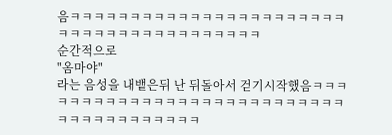음ㅋㅋㅋㅋㅋㅋㅋㅋㅋㅋㅋㅋㅋㅋㅋㅋㅋㅋㅋㅋㅋㅋㅋㅋㅋㅋㅋㅋㅋㅋㅋㅋㅋㅋㅋㅋㅋㅋㅋㅋ
순간적으로
"옴마야"
라는 음성을 내뱉은뒤 난 뒤돌아서 걷기시작했음ㅋㅋㅋㅋㅋㅋㅋㅋㅋㅋㅋㅋㅋㅋㅋㅋㅋㅋㅋㅋㅋㅋㅋㅋㅋㅋㅋㅋㅋㅋㅋㅋㅋㅋㅋㅋㅋㅋㅋ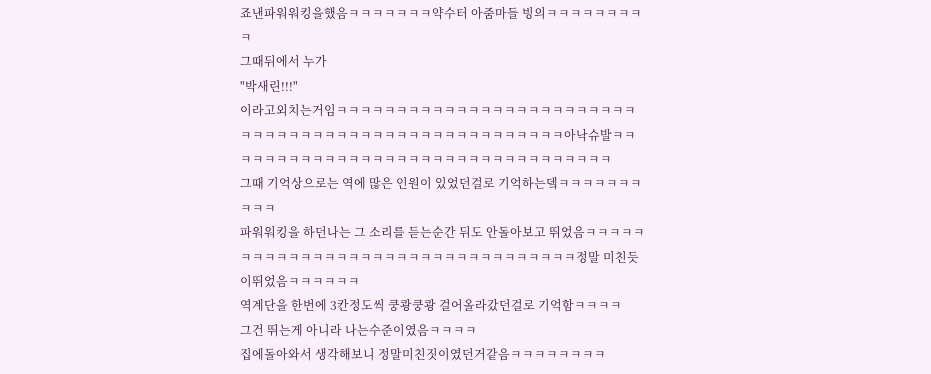죠낸파워워킹을했음ㅋㅋㅋㅋㅋㅋㅋ약수터 아줌마들 빙의ㅋㅋㅋㅋㅋㅋㅋㅋㅋ
그때뒤에서 누가
"박새린!!!"
이라고외치는거임ㅋㅋㅋㅋㅋㅋㅋㅋㅋㅋㅋㅋㅋㅋㅋㅋㅋㅋㅋㅋㅋㅋㅋㅋㅋㅋㅋㅋㅋㅋㅋㅋㅋㅋㅋㅋㅋㅋㅋㅋㅋㅋㅋㅋㅋㅋㅋㅋㅋㅋㅋㅋ아낙슈발ㅋㅋㅋㅋㅋㅋㅋㅋㅋㅋㅋㅋㅋㅋㅋㅋㅋㅋㅋㅋㅋㅋㅋㅋㅋㅋㅋㅋㅋㅋㅋㅋㅋ
그때 기억상으로는 역에 많은 인원이 있었던걸로 기억하는뎈ㅋㅋㅋㅋㅋㅋㅋㅋㅋㅋ
파워워킹을 하던나는 그 소리를 듣는순간 뒤도 안돌아보고 뛰었음ㅋㅋㅋㅋㅋㅋㅋㅋㅋㅋㅋㅋㅋㅋㅋㅋㅋㅋㅋㅋㅋㅋㅋㅋㅋㅋㅋㅋㅋㅋㅋㅋㅋ정말 미친듯이뛰었음ㅋㅋㅋㅋㅋㅋ
역계단을 한번에 3칸정도씩 쿵쾅쿵쾅 걸어올라갔던걸로 기억함ㅋㅋㅋㅋ
그건 뛰는게 아니라 나는수준이였음ㅋㅋㅋㅋ
집에돌아와서 생각해보니 정말미친짓이였던거같음ㅋㅋㅋㅋㅋㅋㅋㅋ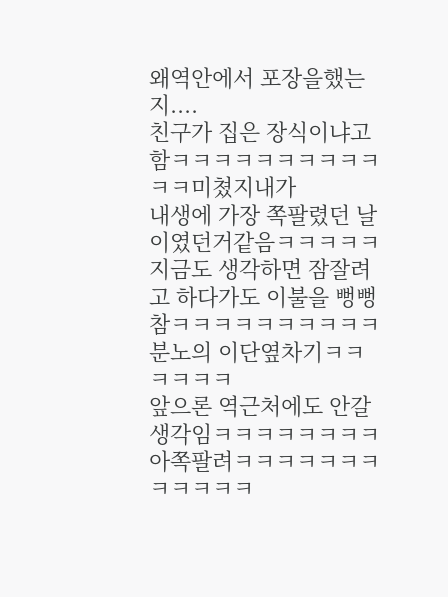왜역안에서 포장을했는지....
친구가 집은 장식이냐고함ㅋㅋㅋㅋㅋㅋㅋㅋㅋㅋㅋㅋ미쳤지내가
내생에 가장 쪽팔렸던 날이였던거같음ㅋㅋㅋㅋㅋ
지금도 생각하면 잠잘려고 하다가도 이불을 뻥뻥참ㅋㅋㅋㅋㅋㅋㅋㅋㅋㅋ
분노의 이단옆차기ㅋㅋㅋㅋㅋㅋ
앞으론 역근처에도 안갈생각임ㅋㅋㅋㅋㅋㅋㅋㅋ
아쪽팔려ㅋㅋㅋㅋㅋㅋㅋㅋㅋㅋㅋㅋ